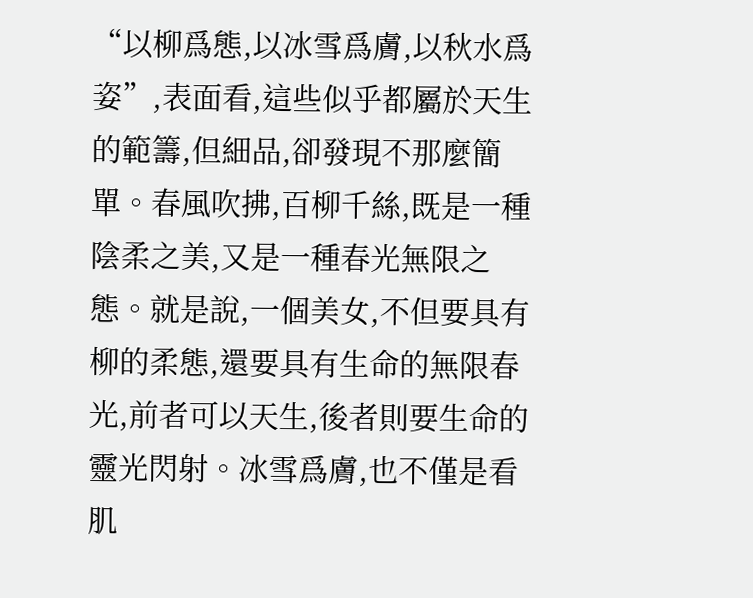“以柳爲態,以冰雪爲膚,以秋水爲姿”,表面看,這些似乎都屬於天生的範籌,但細品,卻發現不那麼簡單。春風吹拂,百柳千絲,既是一種陰柔之美,又是一種春光無限之態。就是說,一個美女,不但要具有柳的柔態,還要具有生命的無限春光,前者可以天生,後者則要生命的靈光閃射。冰雪爲膚,也不僅是看肌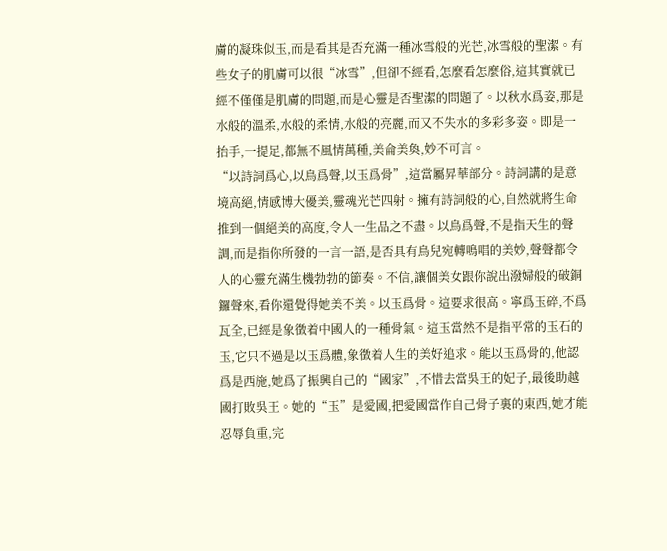膚的凝珠似玉,而是看其是否充滿一種冰雪般的光芒,冰雪般的聖潔。有些女子的肌膚可以很“冰雪”,但卻不經看,怎麼看怎麼俗,這其實就已經不僅僅是肌膚的問題,而是心靈是否聖潔的問題了。以秋水爲姿,那是水般的溫柔,水般的柔情,水般的亮麗,而又不失水的多彩多姿。即是一抬手,一提足,都無不風情萬種,美侖美奐,妙不可言。
“以詩詞爲心,以鳥爲聲,以玉爲骨”,這當屬昇華部分。詩詞講的是意境高絕,情感博大優美,靈魂光芒四射。擁有詩詞般的心,自然就將生命推到一個絕美的高度,令人一生品之不盡。以鳥爲聲,不是指天生的聲調,而是指你所發的一言一語,是否具有鳥兒宛轉鳴唱的美妙,聲聲都令人的心靈充滿生機勃勃的節奏。不信,讓個美女跟你說出潑婦般的破銅鑼聲來,看你還覺得她美不美。以玉爲骨。這要求很高。寧爲玉碎,不爲瓦全,已經是象徵着中國人的一種骨氣。這玉當然不是指平常的玉石的玉,它只不過是以玉爲體,象徵着人生的美好追求。能以玉爲骨的,他認爲是西施,她爲了振興自己的“國家”,不惜去當吳王的妃子,最後助越國打敗吳王。她的“玉”是愛國,把愛國當作自己骨子裏的東西,她才能忍辱負重,完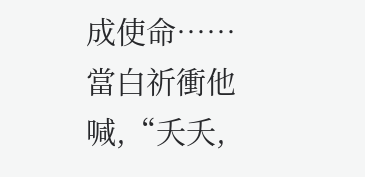成使命……
當白祈衝他喊,“夭夭,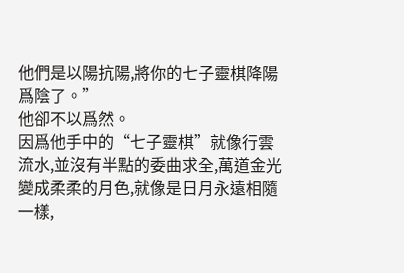他們是以陽抗陽,將你的七子靈棋降陽爲陰了。”
他卻不以爲然。
因爲他手中的“七子靈棋”就像行雲流水,並沒有半點的委曲求全,萬道金光變成柔柔的月色,就像是日月永遠相隨一樣,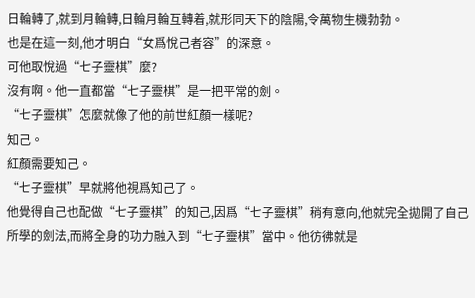日輪轉了,就到月輪轉,日輪月輪互轉着,就形同天下的陰陽,令萬物生機勃勃。
也是在這一刻,他才明白“女爲悅己者容”的深意。
可他取悅過“七子靈棋”麼?
沒有啊。他一直都當“七子靈棋”是一把平常的劍。
“七子靈棋”怎麼就像了他的前世紅顏一樣呢?
知己。
紅顏需要知己。
“七子靈棋”早就將他視爲知己了。
他覺得自己也配做“七子靈棋”的知己,因爲“七子靈棋”稍有意向,他就完全拋開了自己所學的劍法,而將全身的功力融入到“七子靈棋”當中。他彷彿就是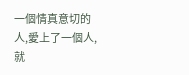一個情真意切的人,愛上了一個人,就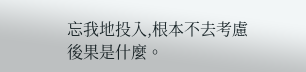忘我地投入,根本不去考慮後果是什麼。